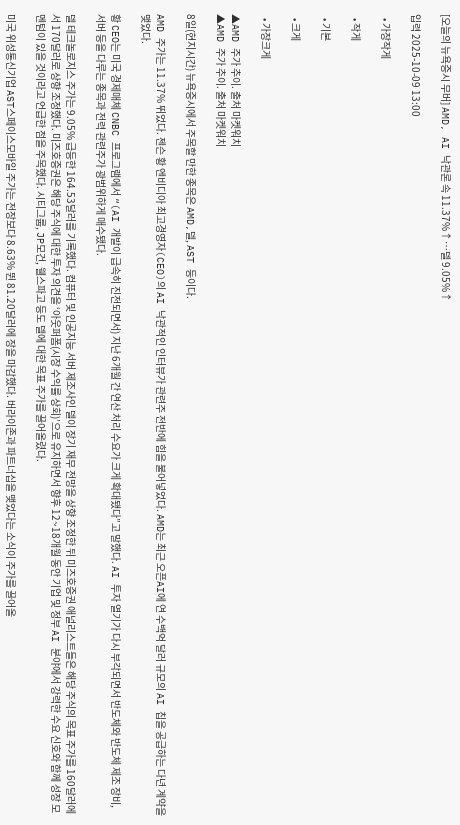[오늘의 뉴욕증시 무버] AMD, AI 낙관론 속 11.37%↑…델 9.05%↑

입력 2025-10-09 13:00

  • 가장작게

  • 작게

  • 기본

  • 크게

  • 가장크게

▲AMD 주가 추이. 출처 마켓워치
▲AMD 주가 추이. 출처 마켓워치

8일(현지시간) 뉴욕증시에서 주목할 만한 종목은 AMD,델, AST 등이다.

AMD 주가는 11.37% 뛰었다. 젠슨 황 엔비디아 최고경영자(CEO)의 AI 낙관적인 인터뷰가 관련주 전반에 힘을 불어넣었다. AMD는 최근 오픈AI에 연 수백억 달러 규모의 AI 칩을 공급하는 다년 계약을 맺었다.

황 CEO는 미국 경제매체 CNBC 프로그램에서 “(AI 개발이 급속히 진전되면서) 지난 6개월 간 연산 처리 수요가 크게 확대됐다”고 말했다. AI 투자 열기가 다시 부각되면서 반도체와 반도체 제조 장비, 서버 등을 다루는 종목과 전력 관련주가 광범위하게 매수됐다.

델 테크놀로지스 주가는 9.05% 급등한 164.53달러를 기록했다. 컴퓨터 및 인공지능 서버 제조사인 델이 장기 재무 전망을 상향 조정한 뒤 미즈호증권 애널리스트들은 해당 주식의 목표 주가를 160달러에서 170달러로 상향 조정했다. 미즈호증권은 해당 주식에 대한 투자 의견을 ‘아웃퍼폼(시장 수익률 상회)’으로 유지하면서 향후 12~18개월 동안 기업 및 정부 AI 분야에서 강력한 수요 신호와 함께 성장 모멘텀이 있을 것이라고 언급한 점을 주목했다. 시티그룹, JP모건, 웰스파고 등도 델에 대한 목표 주가를 끌어올렸다.

미국 위성통신기업 AST스페이스모바일 주가는 전장보다 8.63% 뛴 81.20달러에 장을 마감했다. 버라이존과 파트너십을 맺었다는 소식이 주가를 끌어올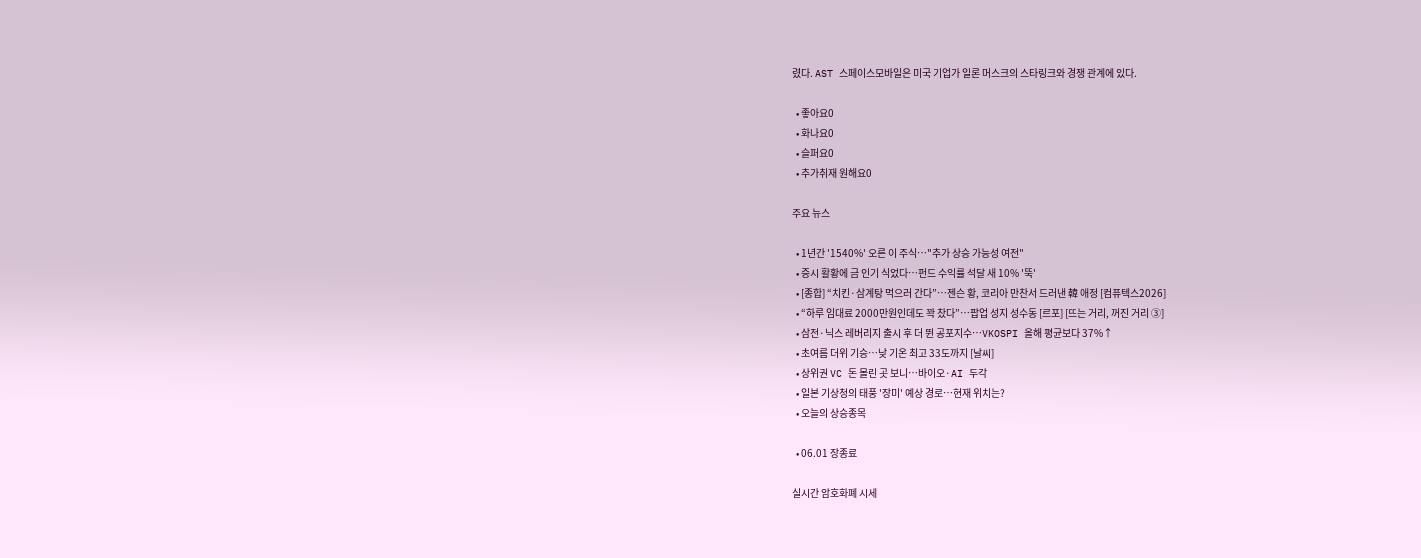렸다. AST 스페이스모바일은 미국 기업가 일론 머스크의 스타링크와 경쟁 관계에 있다.

  • 좋아요0
  • 화나요0
  • 슬퍼요0
  • 추가취재 원해요0

주요 뉴스

  • 1년간 '1540%' 오른 이 주식…"추가 상승 가능성 여전"
  • 증시 활황에 금 인기 식었다…펀드 수익률 석달 새 10% '뚝'
  • [종합] “치킨·삼계탕 먹으러 간다”…젠슨 황, 코리아 만찬서 드러낸 韓 애정 [컴퓨텍스2026]
  • “하루 임대료 2000만원인데도 꽉 찼다”⋯팝업 성지 성수동 [르포] [뜨는 거리, 꺼진 거리 ③]
  • 삼전·닉스 레버리지 출시 후 더 뛴 공포지수…VKOSPI 올해 평균보다 37%↑
  • 초여름 더위 기승⋯낮 기온 최고 33도까지 [날씨]
  • 상위권 VC 돈 몰린 곳 보니…바이오·AI 두각
  • 일본 기상청의 태풍 '장미' 예상 경로…현재 위치는?
  • 오늘의 상승종목

  • 06.01 장종료

실시간 암호화폐 시세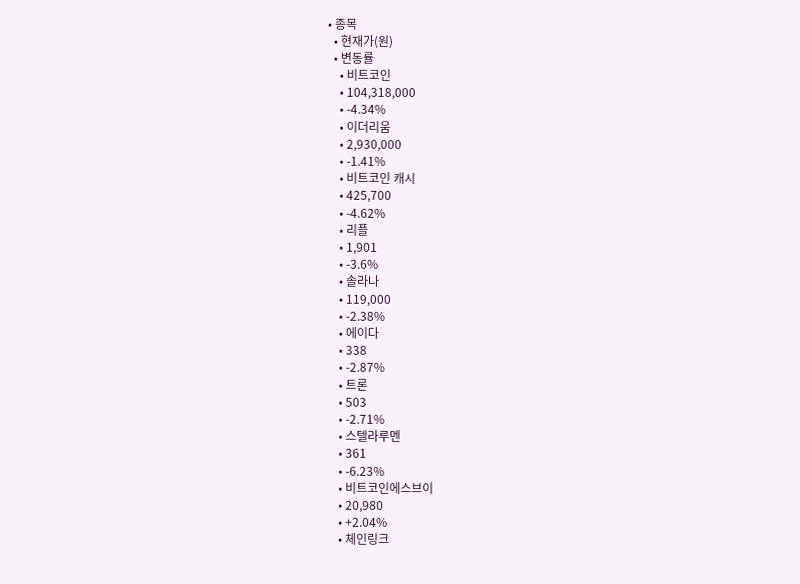• 종목
  • 현재가(원)
  • 변동률
    • 비트코인
    • 104,318,000
    • -4.34%
    • 이더리움
    • 2,930,000
    • -1.41%
    • 비트코인 캐시
    • 425,700
    • -4.62%
    • 리플
    • 1,901
    • -3.6%
    • 솔라나
    • 119,000
    • -2.38%
    • 에이다
    • 338
    • -2.87%
    • 트론
    • 503
    • -2.71%
    • 스텔라루멘
    • 361
    • -6.23%
    • 비트코인에스브이
    • 20,980
    • +2.04%
    • 체인링크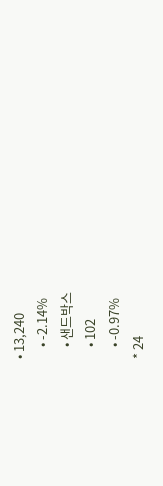• 13,240
    • -2.14%
    • 샌드박스
    • 102
    • -0.97%
* 24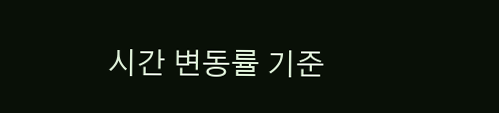시간 변동률 기준